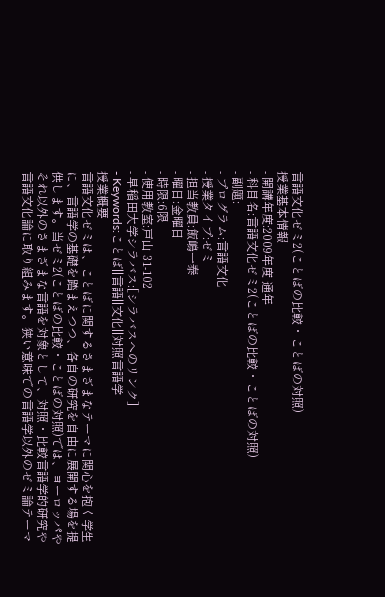言語文化ゼミ2(ことばの比較・ことばの対照)
授業基本情報
- 開講年度:2009年度 通年
- 科目名:言語文化ゼミ2(ことばの比較・ことばの対照)
- 副題:
- プログラム:言語文化
- 授業タイプ:ゼミ
- 担当教員:飯嶋一泰
- 曜日:金曜日
- 時限:6限
- 使用教室:戸山 31-102
- 早稲田大学シラバス:[シラバスへのリンク]
- Keywords:ことば||言語||文化||対照言語学
授業概要
言語文化ゼミは、ことばに関するさまざまなテーマに関心を抱く学生に、言語学の基礎を踏まえつつ、各自の研究を自由に展開する場を提供します。当ゼミ2(ことばの比較・ことばの対照)では、ヨーロッパやそれ以外のさまざまな言語を対象として、対照・比較言語学的研究や言語文化論に取り組みます。狭い意味での言語学以外のゼミ論テーマ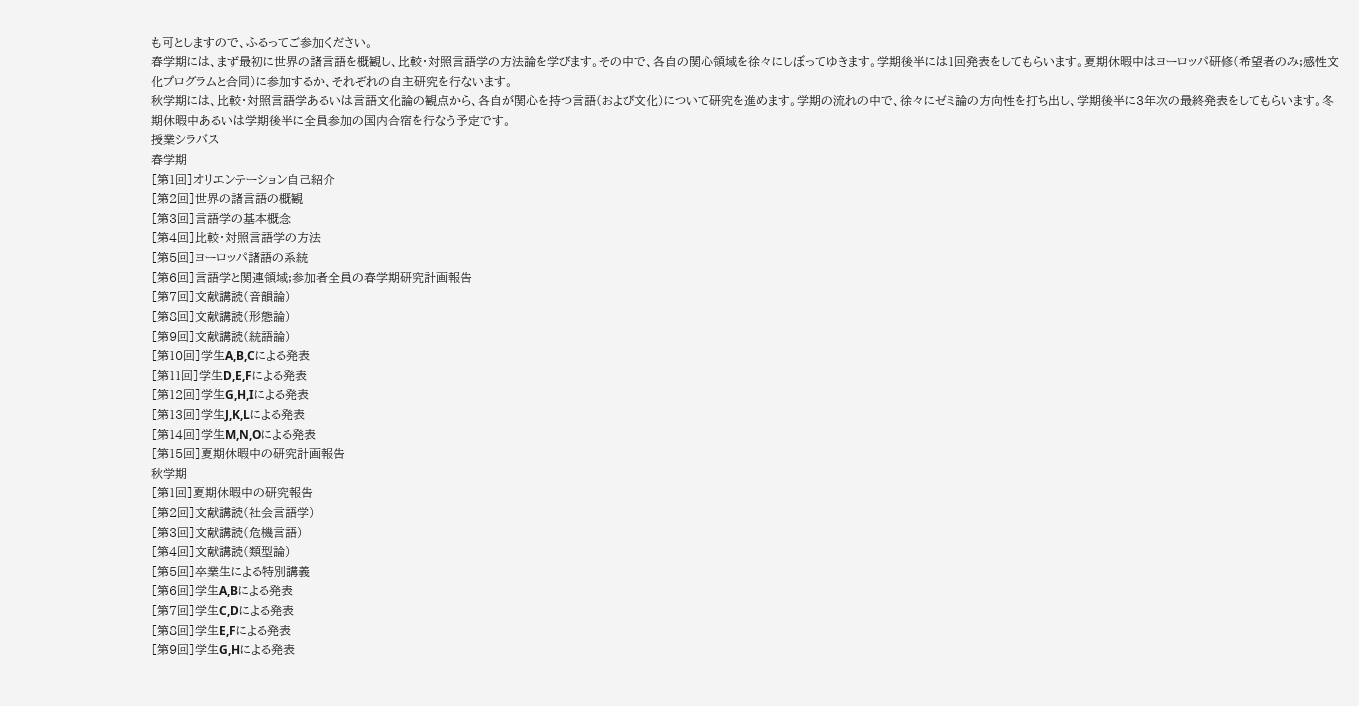も可としますので、ふるってご参加ください。
春学期には、まず最初に世界の諸言語を概観し、比較・対照言語学の方法論を学びます。その中で、各自の関心領域を徐々にしぼってゆきます。学期後半には1回発表をしてもらいます。夏期休暇中はヨーロッパ研修(希望者のみ;感性文化プログラムと合同)に参加するか、それぞれの自主研究を行ないます。
秋学期には、比較・対照言語学あるいは言語文化論の観点から、各自が関心を持つ言語(および文化)について研究を進めます。学期の流れの中で、徐々にゼミ論の方向性を打ち出し、学期後半に3年次の最終発表をしてもらいます。冬期休暇中あるいは学期後半に全員参加の国内合宿を行なう予定です。
授業シラバス
春学期
[第1回]オリエンテーション自己紹介
[第2回]世界の諸言語の概観
[第3回]言語学の基本概念
[第4回]比較・対照言語学の方法
[第5回]ヨーロッパ諸語の系統
[第6回]言語学と関連領域;参加者全員の春学期研究計画報告
[第7回]文献講読(音韻論)
[第8回]文献講読(形態論)
[第9回]文献講読(統語論)
[第10回]学生A,B,Cによる発表
[第11回]学生D,E,Fによる発表
[第12回]学生G,H,Iによる発表
[第13回]学生J,K,Lによる発表
[第14回]学生M,N,Oによる発表
[第15回]夏期休暇中の研究計画報告
秋学期
[第1回]夏期休暇中の研究報告
[第2回]文献講読(社会言語学)
[第3回]文献講読(危機言語)
[第4回]文献講読(類型論)
[第5回]卒業生による特別講義
[第6回]学生A,Bによる発表
[第7回]学生C,Dによる発表
[第8回]学生E,Fによる発表
[第9回]学生G,Hによる発表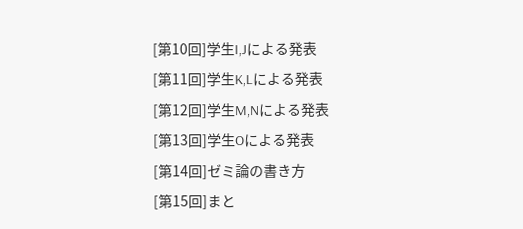[第10回]学生I,Jによる発表
[第11回]学生K,Lによる発表
[第12回]学生M,Nによる発表
[第13回]学生Oによる発表
[第14回]ゼミ論の書き方
[第15回]まと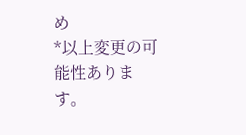め
*以上変更の可能性あります。